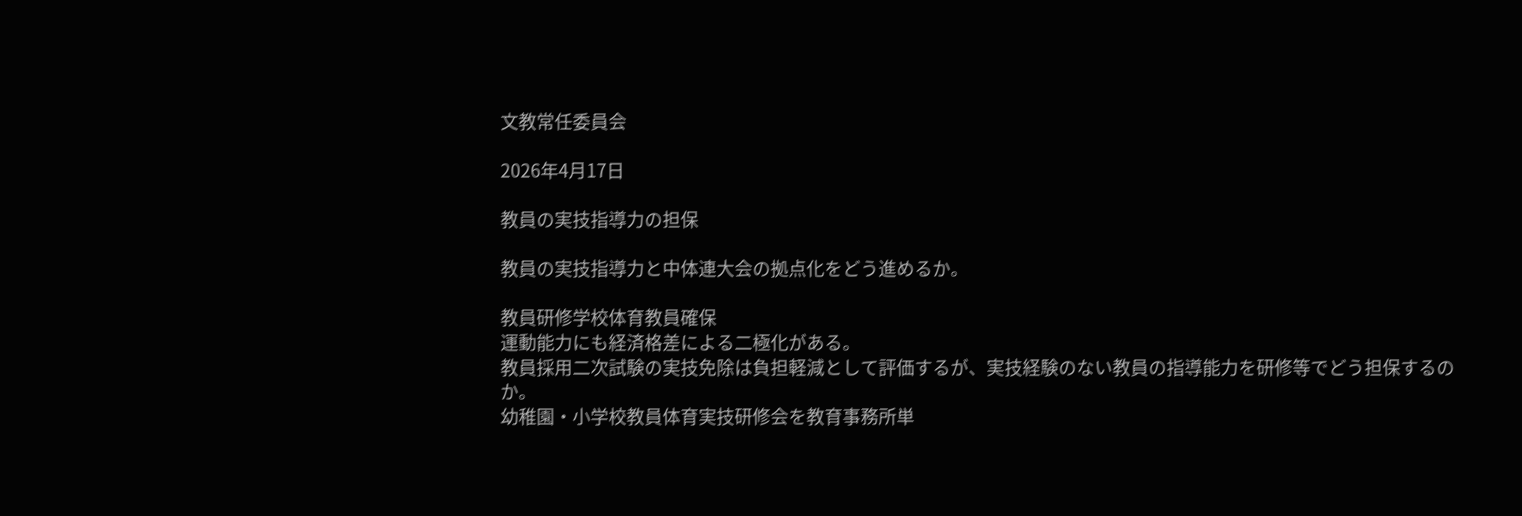文教常任委員会

2026年4月17日

教員の実技指導力の担保

教員の実技指導力と中体連大会の拠点化をどう進めるか。

教員研修学校体育教員確保
運動能力にも経済格差による二極化がある。
教員採用二次試験の実技免除は負担軽減として評価するが、実技経験のない教員の指導能力を研修等でどう担保するのか。
幼稚園・小学校教員体育実技研修会を教育事務所単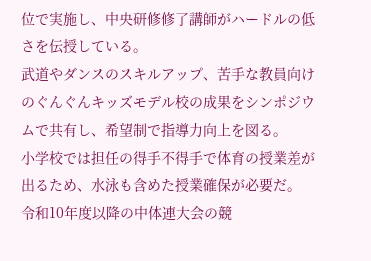位で実施し、中央研修修了講師がハードルの低さを伝授している。
武道やダンスのスキルアップ、苦手な教員向けのぐんぐんキッズモデル校の成果をシンポジウムで共有し、希望制で指導力向上を図る。
小学校では担任の得手不得手で体育の授業差が出るため、水泳も含めた授業確保が必要だ。
令和10年度以降の中体連大会の競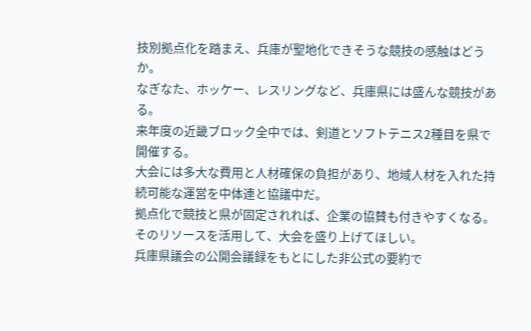技別拠点化を踏まえ、兵庫が聖地化できそうな競技の感触はどうか。
なぎなた、ホッケー、レスリングなど、兵庫県には盛んな競技がある。
来年度の近畿ブロック全中では、剣道とソフトテニス2種目を県で開催する。
大会には多大な費用と人材確保の負担があり、地域人材を入れた持続可能な運営を中体連と協議中だ。
拠点化で競技と県が固定されれば、企業の協賛も付きやすくなる。
そのリソースを活用して、大会を盛り上げてほしい。
兵庫県議会の公開会議録をもとにした非公式の要約で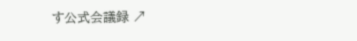す公式会議録 ↗